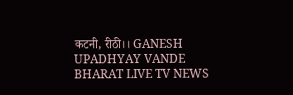कटनी, रीठी।। GANESH UPADHYAY VANDE BHARAT LIVE TV NEWS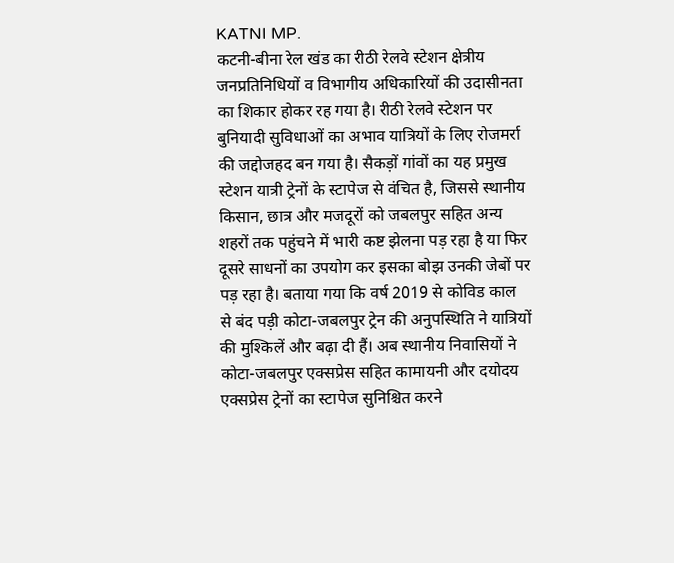KATNI MP.
कटनी-बीना रेल खंड का रीठी रेलवे स्टेशन क्षेत्रीय जनप्रतिनिधियों व विभागीय अधिकारियों की उदासीनता का शिकार होकर रह गया है। रीठी रेलवे स्टेशन पर बुनियादी सुविधाओं का अभाव यात्रियों के लिए रोजमर्रा की जद्दोजहद बन गया है। सैकड़ों गांवों का यह प्रमुख स्टेशन यात्री ट्रेनों के स्टापेज से वंचित है, जिससे स्थानीय किसान, छात्र और मजदूरों को जबलपुर सहित अन्य शहरों तक पहुंचने में भारी कष्ट झेलना पड़ रहा है या फिर दूसरे साधनों का उपयोग कर इसका बोझ उनकी जेबों पर पड़ रहा है। बताया गया कि वर्ष 2019 से कोविड काल से बंद पड़ी कोटा-जबलपुर ट्रेन की अनुपस्थिति ने यात्रियों की मुश्किलें और बढ़ा दी हैं। अब स्थानीय निवासियों ने कोटा-जबलपुर एक्सप्रेस सहित कामायनी और दयोदय एक्सप्रेस ट्रेनों का स्टापेज सुनिश्चित करने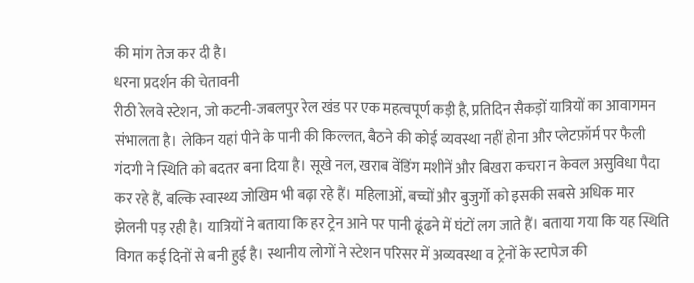की मांग तेज कर दी है।
धरना प्रदर्शन की चेतावनी
रीठी रेलवे स्टेशन, जो कटनी-जबलपुर रेल खंड पर एक महत्वपूर्ण कड़ी है, प्रतिदिन सैकड़ों यात्रियों का आवागमन संभालता है। लेकिन यहां पीने के पानी की किल्लत, बैठने की कोई व्यवस्था नहीं होना और प्लेटफ़ॉर्म पर फैली गंदगी ने स्थिति को बदतर बना दिया है। सूखे नल, खराब वेंडिंग मशीनें और बिखरा कचरा न केवल असुविधा पैदा कर रहे हैं, बल्कि स्वास्थ्य जोखिम भी बढ़ा रहे हैं। महिलाओं, बच्चों और बुजुर्गो को इसकी सबसे अधिक मार झेलनी पड़ रही है। यात्रियों ने बताया कि हर ट्रेन आने पर पानी ढूंढने में घंटों लग जाते हैं। बताया गया कि यह स्थिति विगत कई दिनों से बनी हुई है। स्थानीय लोगों ने स्टेशन परिसर में अव्यवस्था व ट्रेनों के स्टापेज की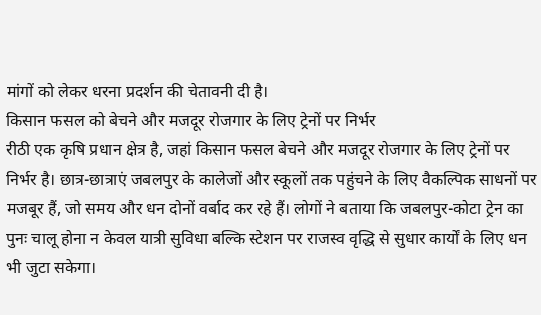मांगों को लेकर धरना प्रदर्शन की चेतावनी दी है।
किसान फसल को बेचने और मजदूर रोजगार के लिए ट्रेनों पर निर्भर
रीठी एक कृषि प्रधान क्षेत्र है, जहां किसान फसल बेचने और मजदूर रोजगार के लिए ट्रेनों पर निर्भर है। छात्र-छात्राएं जबलपुर के कालेजों और स्कूलों तक पहुंचने के लिए वैकल्पिक साधनों पर मजबूर हैं, जो समय और धन दोनों वर्बाद कर रहे हैं। लोगों ने बताया कि जबलपुर-कोटा ट्रेन का पुनः चालू होना न केवल यात्री सुविधा बल्कि स्टेशन पर राजस्व वृद्धि से सुधार कार्यों के लिए धन भी जुटा सकेगा।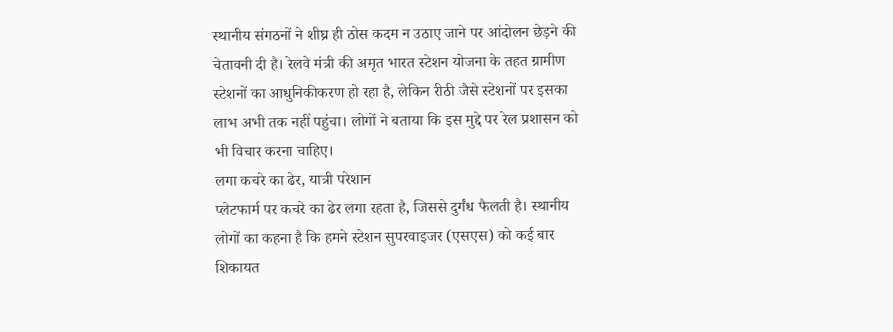स्थानीय संगठनों ने शीघ्र ही ठोस कदम न उठाए जाने पर आंदोलन छेड़ने की चेतावनी दी है। रेलवे मंत्री की अमृत भारत स्टेशन योजना के तहत ग्रामीण स्टेशनों का आधुनिकीकरण हो रहा है, लेकिन रीठी जैसे स्टेशनों पर इसका लाभ अभी तक नहीं पहुंचा। लोगों ने बताया कि इस मुद्दे पर रेल प्रशासन को भी विचार करना चाहिए।
लगा कचरे का ढेर, यात्री परेशान
प्लेटफार्म पर कचरे का ढेर लगा रहता है, जिससे दुर्गंध फैलती है। स्थानीय लोगों का कहना है कि हमने स्टेशन सुपरवाइजर (एसएस) को कई बार शिकायत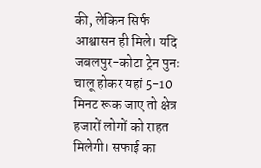की, लेकिन सिर्फ आश्वासन ही मिले। यदि जबलपुर-कोटा ट्रेन पुनः चालू होकर यहां 5-10 मिनट रूक जाए तो क्षेत्र हजारों लोगों को राहत मिलेगी। सफाई का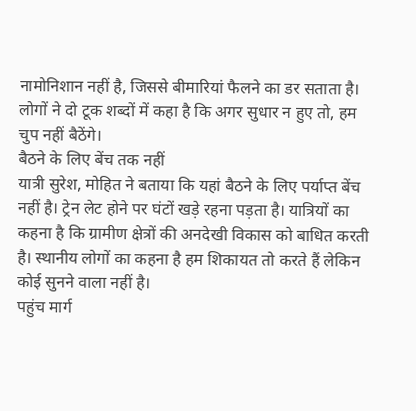नामोनिशान नहीं है, जिससे बीमारियां फैलने का डर सताता है। लोगों ने दो टूक शब्दों में कहा है कि अगर सुधार न हुए तो, हम चुप नहीं बैठेंगे।
बैठने के लिए बेंच तक नहीं
यात्री सुरेश, मोहित ने बताया कि यहां बैठने के लिए पर्याप्त बेंच नहीं है। ट्रेन लेट होने पर घंटों खड़े रहना पड़ता है। यात्रियों का कहना है कि ग्रामीण क्षेत्रों की अनदेखी विकास को बाधित करती है। स्थानीय लोगों का कहना है हम शिकायत तो करते हैं लेकिन कोई सुनने वाला नहीं है।
पहुंच मार्ग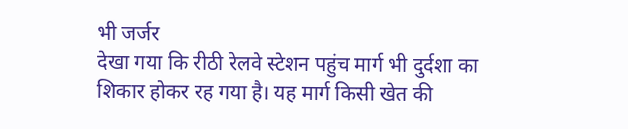भी जर्जर
देखा गया कि रीठी रेलवे स्टेशन पहुंच मार्ग भी दुर्दशा का शिकार होकर रह गया है। यह मार्ग किसी खेत की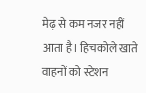मेढ़ से कम नजर नहीं आता है। हिचकोले खाते वाहनों को स्टेशन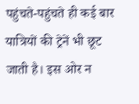पहुंचते-पहुंचते ही कई बार यात्रियों की ट्रेनें भी छूट जाती है। इस ओर न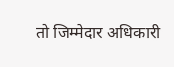तो जिम्मेदार अधिकारी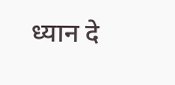ध्यान दे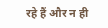रहे हैं और न ही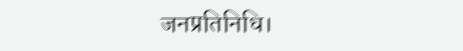जनप्रतिनिधि।